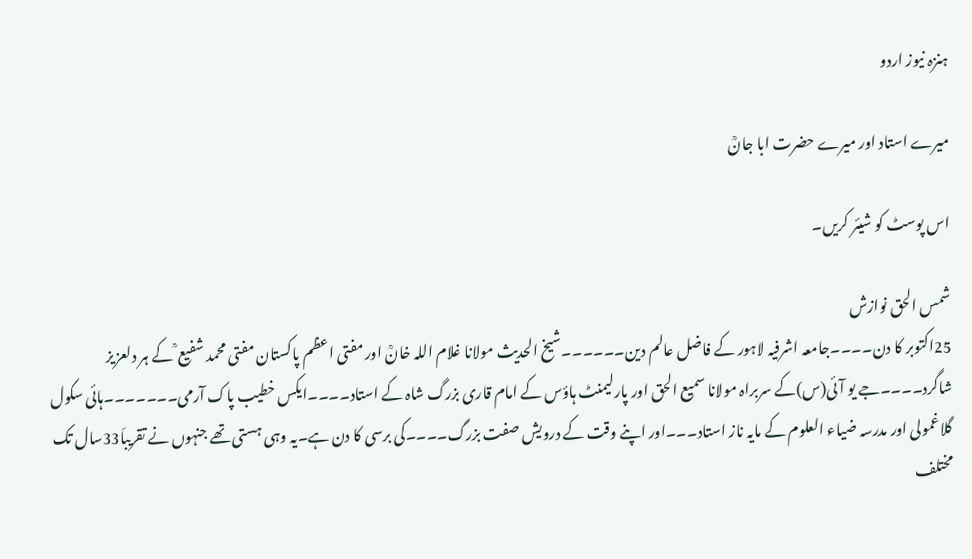ہنزہ نیوز اردو

میرے استاد اور میرے حضرت ابا جانؒ

اس پوسٹ کو شیئر کریں۔

شمس الحق نوازش
25اکتوبر کا دن۔۔۔۔جامعہ اشرفیہ لاہور کے فاضل عالم دین۔۔۔۔۔۔شیخ الحدیث مولانا غلام اللہ خانؒ اور مفتی اعظم پاکستان مفتی محمد شفیع ؒ کے ہر دلعزیز شاگرد۔۔۔۔جے یو آئی(س)کے سربراہ مولانا سمیع الحق اور پارلیمنٹ ہاؤس کے امام قاری بزرگ شاہ کے استاد۔۔۔۔ایکس خطیب پاک آرمی۔۔۔۔۔۔۔ہائی سکول گلاغمولی اور مدرسہ ضیاء العلوم کے مایہ ناز استاد۔۔۔اور اپنے وقت کے درویش صفت بزرگ۔۔۔۔کی برسی کا دن ہے۔یہ وہی ہستی تھے جنہوں نے تقریباَ33سال تک مختلف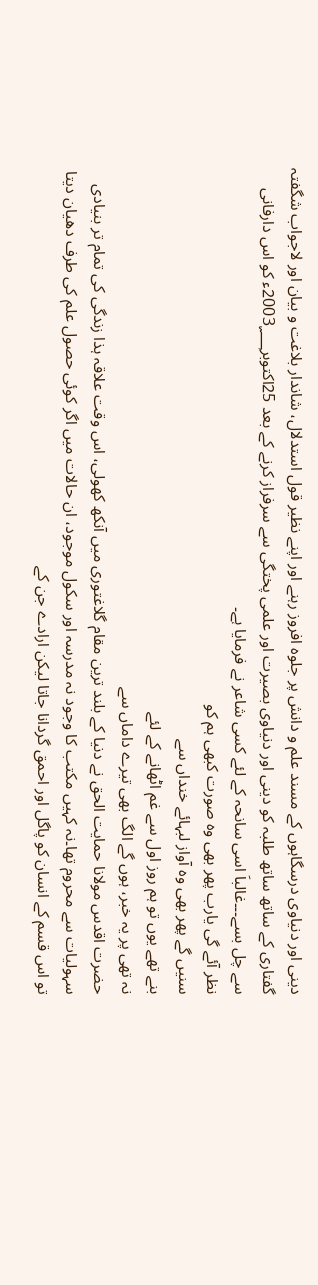دینی اور دنیاوی درسگاہوں کے مسند علم و دانش پر جلوہ افروز رہنے اور اپنے نظیر قول استدلال، شاندار بلاغت و بیان اور لاجواب شگفتہ گفتاری کے ساتھ ساتھ طلبہ کو دینی اور دنیاوی بصیرت اور علمی پختگی سے سرفراز کرنے کے بعد 25اکتوبر2003؁ء کو اس دارفانی سے چل بسے۔۔۔غالباَ اسی سانحہ کے لئے کسی شاعر نے فرمایا ہے۔
نظر آئے گی یارب پھر بھی وہ صورت کبھی ہم کو
سنیں گے پھر بھی وہ آواز لبہائے خنداں سے
بنے تھے یوں تو ہم روز اول سے غم اٹھانے کے لئے
نہ تھی پر یہ خبر، ہوں گے الگ بھی تیرے داماں سے
حضرت اقدس مولانا حمایت الحق نے دنیا کے بلند ترین مقام گلاغتوری میں آنکھ کھولی، اس وقت علاقہ ہذا زندگی کی تمام تر بنیادی سہولیات سے محروم تھا۔نہ کہیں مکتب کا وجود نہ مدرسہ اور سکول موجود، ان حالات میں اگر کوئی حصول علم کی طرف دھیان دیتا تو اس قسم کے انسان کو پاگل اور احمق گردانا جاتا لیکن ارادے جن کے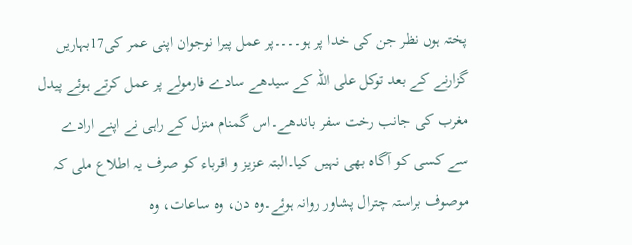پختہ ہوں نظر جن کی خدا پر ہو۔۔۔۔پر عمل پیرا نوجوان اپنی عمر کی17بہاریں گزارنے کے بعد توکل علی اللہ کے سیدھے سادے فارمولے پر عمل کرتے ہوئے پیدل مغرب کی جانب رخت سفر باندھے۔اس گمنام منزل کے راہی نے اپنے ارادے سے کسی کو آگاہ بھی نہیں کیا۔البتہ عزیز و اقرباء کو صرف یہ اطلاع ملی کہ موصوف براستہ چترال پشاور روانہ ہوئے۔وہ دن، وہ ساعات، وہ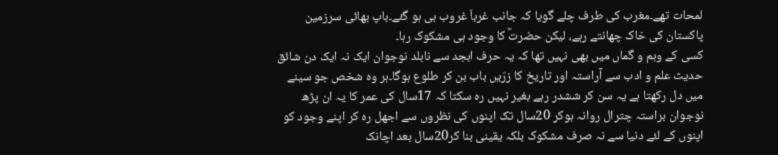لمحات تھے۔مغرب کی طرف چلے گویا کہ جانب غرباَ غروب ہی ہو گئے۔باپ بھائی سرزمین پاکستان کی خاک چھانتے رہے، لیکن حضرتؒ کا وجود ہی مشکوک رہا۔
کسی کے وہم و گماں میں بھی نہیں تھا کہ یہ حرف ابجد سے نابلد نوجوان ایک نہ ایک دن شائق حدیث علم و ادب سے آراستہ اور تاریخ کا زرّیں باب بن کر طلوع ہوگا۔ہر وہ شخص جو سینے میں دل رکھتا ہے یہ سن کر ششدر رہے بغیر نہیں رہ سکتا کہ 17سال کی عمر کا یہ ان پڑھ نوجوان براستہ چترال روانہ ہوکر 20سال تک اپنوں کی نظروں سے اجھل رہ کر اپنے وجود کو اپنوں کے لئے دنیا سے نہ صرف مشکوک بلکہ یقینی بنا کر20سال بعد اچانک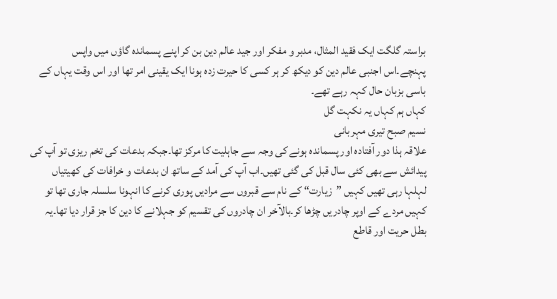براستہ گلگت ایک فقید المثال، مدبر و مفکر اور جید عالم دین بن کر اپنے پسماندہ گاؤں میں واپس پہنچے۔اس اجنبی عالم دین کو دیکھ کر ہر کسی کا حیرت زدہ ہونا ایک یقینی امر تھا اور اس وقت یہاں کے باسی بزبان حال کہہ رہے تھے۔
کہاں ہم کہاں یہ نکہت گل
نسیم صبح تیری مہربانی
علاقہ ہذا دور آفتادہ اور پسماندہ ہونے کی وجہ سے جاہلیت کا مرکز تھا۔جبکہ بدعات کی تخم ریزی تو آپ کی پیدائش سے بھی کئی سال قبل کی گئی تھیں۔اب آپ کی آمد کے ساتھ ان بدعات و خرافات کی کھیتیاں لہلہا رہی تھیں کہیں ”زیارت“ کے نام سے قبروں سے مرادیں پوری کرنے کا انہونا سلسلہ جاری تھا تو کہیں مردے کے اوپر چادریں چڑھا کر۔بالآخر ان چادروں کی تقسیم کو جہلانے کا دین کا جز قرار دیا تھا۔یہ بطل حریت اور قاطع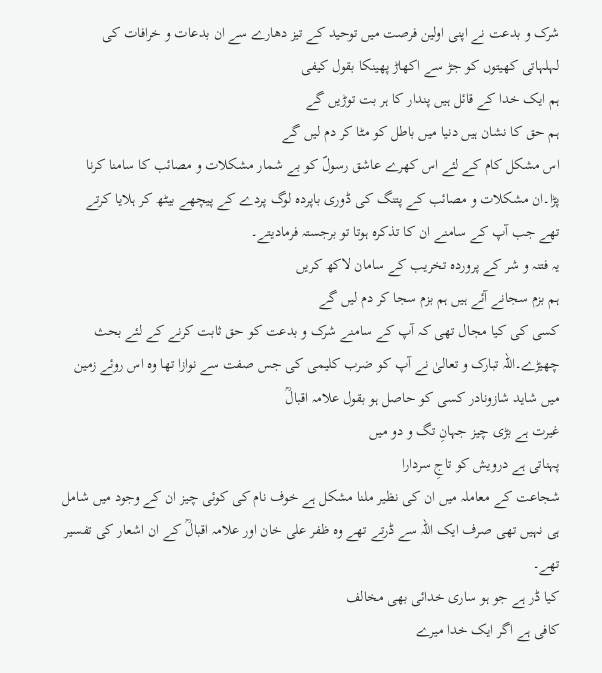شرک و بدعت نے اپنی اولین فرصت میں توحید کے تیز دھارے سے ان بدعات و خرافات کی لہلہاتی کھیتوں کو جڑ سے اکھاڑ پھینکا بقول کیفی
ہم ایک خدا کے قائل ہیں پندار کا ہر بت توڑیں گے
ہم حق کا نشان ہیں دنیا میں باطل کو مٹا کر دم لیں گے
اس مشکل کام کے لئے اس کھرے عاشق رسولؐ کو بے شمار مشکلات و مصائب کا سامنا کرنا پڑا۔ان مشکلات و مصائب کے پتنگ کی ڈوری باپردہ لوگ پردے کے پیچھے بیٹھ کر ہلایا کرتے تھے جب آپ کے سامنے ان کا تذکرہ ہوتا تو برجستہ فرمادیتے۔
یہ فتنہ و شر کے پروردہ تخریب کے سامان لاکھ کریں
ہم بزم سجانے آئے ہیں ہم بزم سجا کر دم لیں گے
کسی کی کیا مجال تھی کہ آپ کے سامنے شرک و بدعت کو حق ثابت کرنے کے لئے بحث چھیڑے۔اللہ تبارک و تعالیٰ نے آپ کو ضرب کلیمی کی جس صفت سے نوازا تھا وہ اس روئے زمین میں شاید شازونادر کسی کو حاصل ہو بقول علامہ اقبالؒ
غیرت ہے بڑی چیز جہانِ تگ و دو میں
پہناتی ہے درویش کو تاجِ سردارا
شجاعت کے معاملہ میں ان کی نظیر ملنا مشکل ہے خوف نام کی کوئی چیز ان کے وجود میں شامل ہی نہیں تھی صرف ایک اللہ سے ڈرتے تھے وہ ظفر علی خان اور علامہ اقبالؒ کے ان اشعار کی تفسیر تھے۔
کیا ڈر ہے جو ہو ساری خدائی بھی مخالف
کافی ہے اگر ایک خدا میرے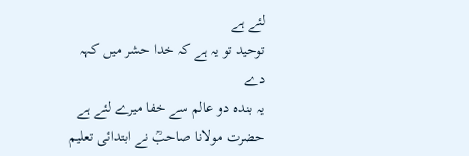لئے ہے
توحید تو یہ ہے کہ خدا حشر میں کہہ دے
یہ بندہ دو عالم سے خفا میرے لئے ہے
حضرت مولانا صاحبؒ نے ابتدائی تعلیم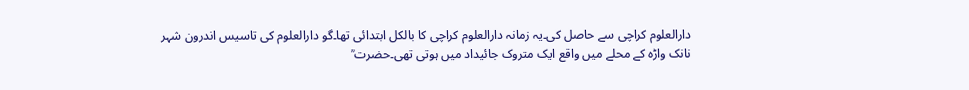دارالعلوم کراچی سے حاصل کی۔یہ زمانہ دارالعلوم کراچی کا بالکل ابتدائی تھا۔گو دارالعلوم کی تاسیس اندرون شہر نانک واڑہ کے محلے میں واقع ایک متروک جائیداد میں ہوتی تھی۔حضرت ؒ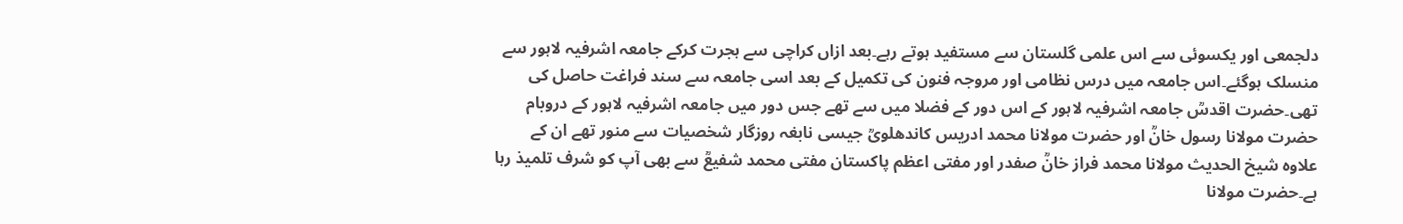دلجمعی اور یکسوئی سے اس علمی گلستان سے مستفید ہوتے رہے۔بعد ازاں کراچی سے ہجرت کرکے جامعہ اشرفیہ لاہور سے منسلک ہوگئے۔اس جامعہ میں درس نظامی اور مروجہ فنون کی تکمیل کے بعد اسی جامعہ سے سند فراغت حاصل کی تھی۔حضرت اقدسؒ جامعہ اشرفیہ لاہور کے اس دور کے فضلا میں سے تھے جس دور میں جامعہ اشرفیہ لاہور کے دروبام حضرت مولانا رسول خانؒ اور حضرت مولانا محمد ادریس کاندھلویؒ جیسی نابغہ روزگار شخصیات سے منور تھے ان کے علاوہ شیخ الحدیث مولانا محمد فراز خانؒ صفدر اور مفتی اعظم پاکستان مفتی محمد شفیعؒ سے بھی آپ کو شرف تلمیذ رہا ہے۔حضرت مولانا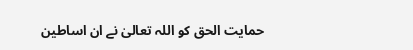حمایت الحق کو اللہ تعالیٰ نے ان اساطین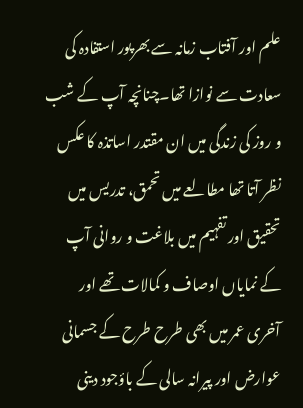علم اور آفتاب زمانہ سے بھرپور استفادہ کی سعادت سے نوازا تھا۔چنانچہ آپ کے شب و روز کی زندگی میں ان مقتدر اساتذہ کا عکس نظر آتا تھا مطالعے میں تحمق، تدریس میں تحقیق اور تفہیم میں بلاغت و روانی آپ کے نمایاں اوصاف و کمالات تھے اور آخری عمر میں بھی طرح طرح کے جسمانی عوارض اور پیرانہ سالی کے باؤجود دینی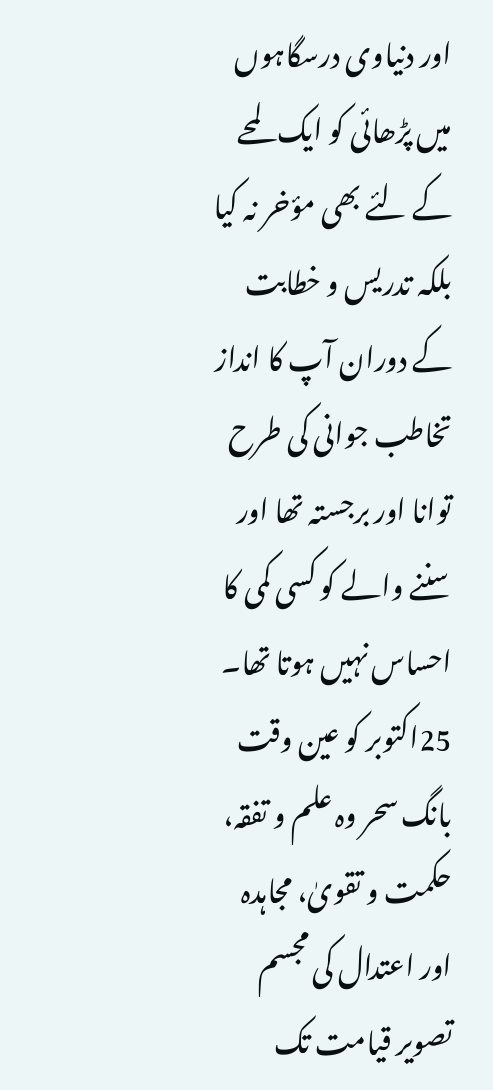اور دنیاوی درسگاہوں میں پڑھائی کو ایک لمحے کے لئے بھی مؤخر نہ کیا بلکہ تدریس و خطابت کے دوران آپ کا انداز تخاطب جوانی کی طرح توانا اور برجستہ تھا اور سننے والے کو کسی کمی کا احساس نہیں ہوتا تھا۔
25اکتوبر کو عین وقت بانگ سحر وہ علم و تفقہ، حکمت و تقویٰ، مجاہدہ اور اعتدال کی مجسم تصویر قیامت تک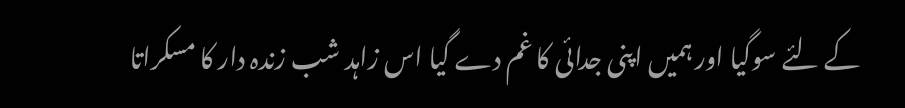کے لئے سوگیا اور ہمیں اپنی جدائی کا غم دے گیا اس زاہد شب زندہ دار کا مسکراتا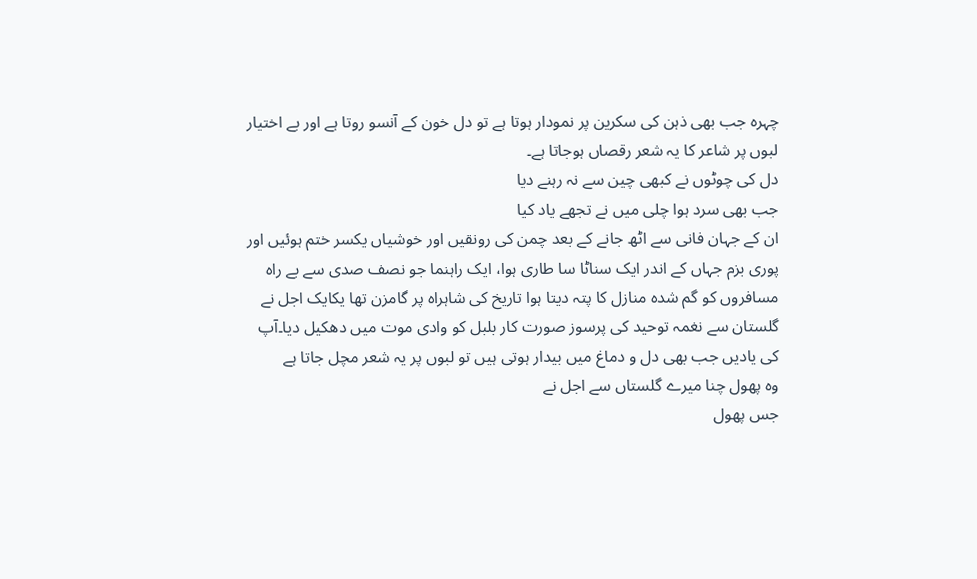چہرہ جب بھی ذہن کی سکرین پر نمودار ہوتا ہے تو دل خون کے آنسو روتا ہے اور بے اختیار لبوں پر شاعر کا یہ شعر رقصاں ہوجاتا ہے۔
دل کی چوٹوں نے کبھی چین سے نہ رہنے دیا
جب بھی سرد ہوا چلی میں نے تجھے یاد کیا
ان کے جہان فانی سے اٹھ جانے کے بعد چمن کی رونقیں اور خوشیاں یکسر ختم ہوئیں اور پوری بزم جہاں کے اندر ایک سناٹا سا طاری ہوا، ایک راہنما جو نصف صدی سے بے راہ مسافروں کو گم شدہ منازل کا پتہ دیتا ہوا تاریخ کی شاہراہ پر گامزن تھا یکایک اجل نے گلستان سے نغمہ توحید کی پرسوز صورت کار بلبل کو وادی موت میں دھکیل دیا۔آپ کی یادیں جب بھی دل و دماغ میں بیدار ہوتی ہیں تو لبوں پر یہ شعر مچل جاتا ہے
وہ پھول چنا میرے گلستاں سے اجل نے
جس پھول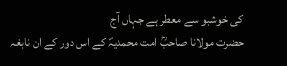کی خوشبو سے معطر ہے جہاں آج
حضرت مولانا صاحبؒ امت محمدیہؐ کے اس دور کے ان نابغہ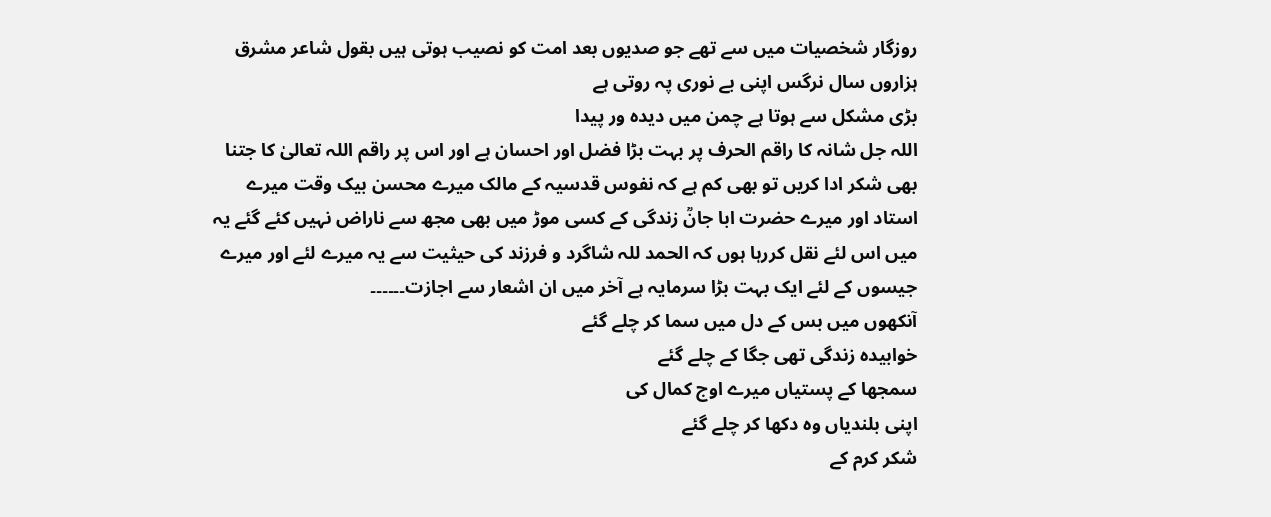روزگار شخصیات میں سے تھے جو صدیوں بعد امت کو نصیب ہوتی ہیں بقول شاعر مشرق
ہزاروں سال نرگس اپنی بے نوری پہ روتی ہے
بڑی مشکل سے ہوتا ہے چمن میں دیدہ ور پیدا
اللہ جل شانہ کا راقم الحرف پر بہت بڑا فضل اور احسان ہے اور اس پر راقم اللہ تعالیٰ کا جتنا بھی شکر ادا کریں تو بھی کم ہے کہ نفوس قدسیہ کے مالک میرے محسن بیک وقت میرے استاد اور میرے حضرت ابا جانؒ زندگی کے کسی موڑ میں بھی مجھ سے ناراض نہیں کئے گئے یہ میں اس لئے نقل کررہا ہوں کہ الحمد للہ شاگرد و فرزند کی حیثیت سے یہ میرے لئے اور میرے جیسوں کے لئے ایک بہت بڑا سرمایہ ہے آخر میں ان اشعار سے اجازت۔۔۔۔۔۔
آنکھوں میں بس کے دل میں سما کر چلے گئے
خوابیدہ زندگی تھی جگا کے چلے گئے
سمجھا کے پستیاں میرے اوج کمال کی
اپنی بلندیاں وہ دکھا کر چلے گئے
شکر کرم کے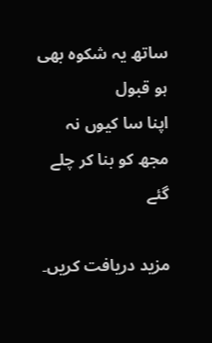ساتھ یہ شکوہ بھی ہو قبول
اپنا سا کیوں نہ مجھ کو بنا کر چلے گئے

مزید دریافت کریں۔